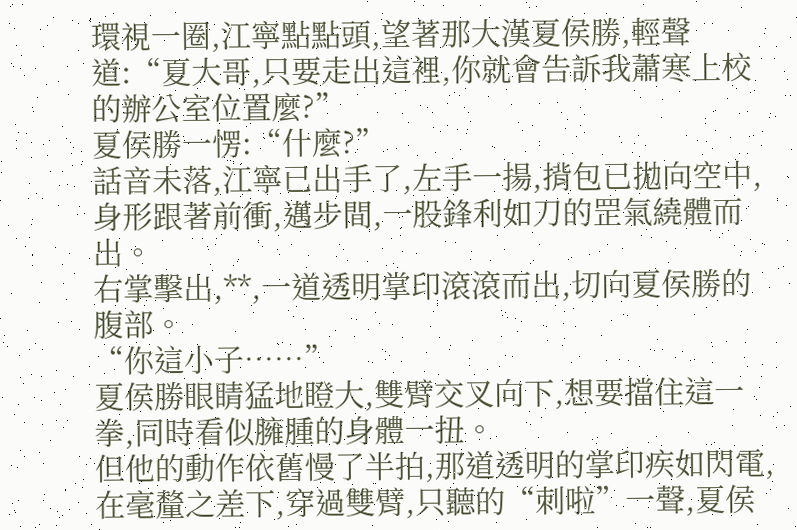環視一圈,江寧點點頭,望著那大漢夏侯勝,輕聲道:“夏大哥,只要走出這裡,你就會告訴我蕭寒上校的辦公室位置麼?”
夏侯勝一愣:“什麼?”
話音未落,江寧已出手了,左手一揚,揹包已拋向空中,身形跟著前衝,邁步間,一股鋒利如刀的罡氣繞體而出。
右掌擊出,**,一道透明掌印滾滾而出,切向夏侯勝的腹部。
“你這小子……”
夏侯勝眼睛猛地瞪大,雙臂交叉向下,想要擋住這一拳,同時看似臃腫的身體一扭。
但他的動作依舊慢了半拍,那道透明的掌印疾如閃電,在毫釐之差下,穿過雙臂,只聽的“刺啦”一聲,夏侯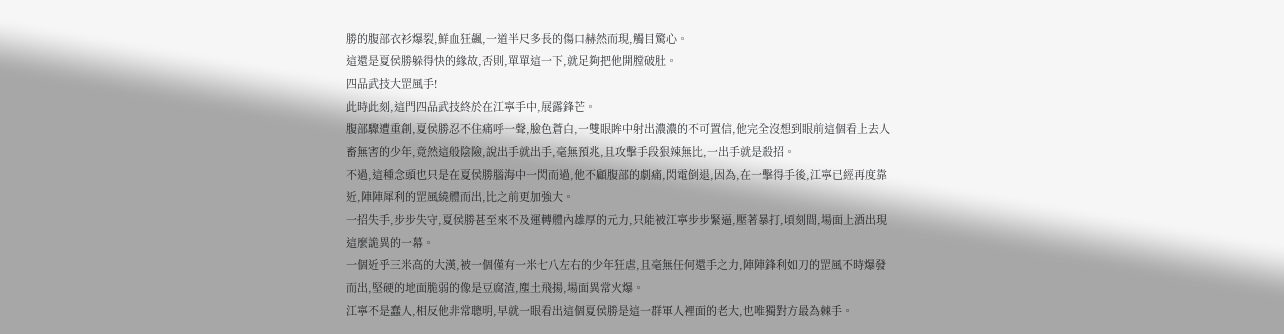勝的腹部衣衫爆裂,鮮血狂飆,一道半尺多長的傷口赫然而現,觸目驚心。
這還是夏侯勝躲得快的緣故,否則,單單這一下,就足夠把他開膛破肚。
四品武技大罡風手!
此時此刻,這門四品武技終於在江寧手中,展露鋒芒。
腹部驟遭重創,夏侯勝忍不住痛呼一聲,臉色蒼白,一雙眼眸中射出濃濃的不可置信,他完全沒想到眼前這個看上去人畜無害的少年,竟然這般陰險,說出手就出手,毫無預兆,且攻擊手段狠辣無比,一出手就是殺招。
不過,這種念頭也只是在夏侯勝腦海中一閃而過,他不顧腹部的劇痛,閃電倒退,因為,在一擊得手後,江寧已經再度靠近,陣陣犀利的罡風繞體而出,比之前更加強大。
一招失手,步步失守,夏侯勝甚至來不及運轉體內雄厚的元力,只能被江寧步步緊逼,壓著暴打,頃刻間,場面上酒出現這麼詭異的一幕。
一個近乎三米高的大漢,被一個僅有一米七八左右的少年狂虐,且毫無任何還手之力,陣陣鋒利如刀的罡風不時爆發而出,堅硬的地面脆弱的像是豆腐渣,塵土飛揚,場面異常火爆。
江寧不是蠢人,相反他非常聰明,早就一眼看出這個夏侯勝是這一群軍人裡面的老大,也唯獨對方最為棘手。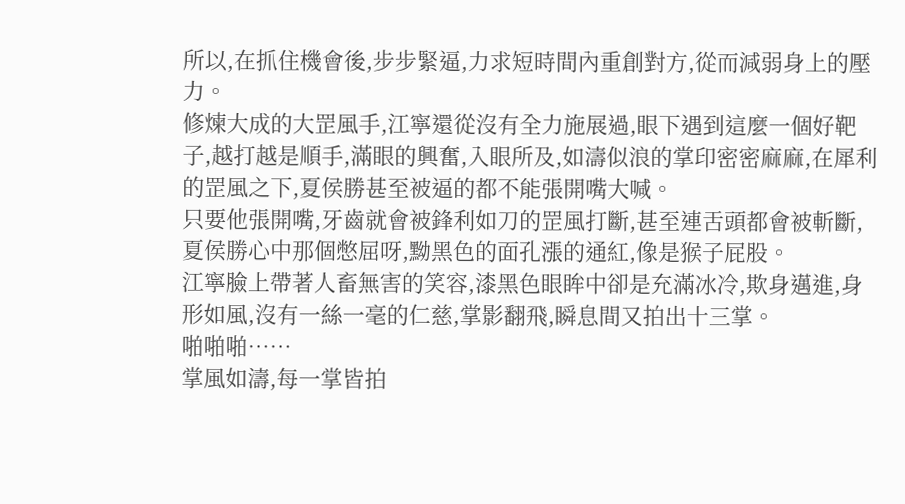所以,在抓住機會後,步步緊逼,力求短時間內重創對方,從而減弱身上的壓力。
修煉大成的大罡風手,江寧還從沒有全力施展過,眼下遇到這麼一個好靶子,越打越是順手,滿眼的興奮,入眼所及,如濤似浪的掌印密密麻麻,在犀利的罡風之下,夏侯勝甚至被逼的都不能張開嘴大喊。
只要他張開嘴,牙齒就會被鋒利如刀的罡風打斷,甚至連舌頭都會被斬斷,夏侯勝心中那個憋屈呀,黝黑色的面孔漲的通紅,像是猴子屁股。
江寧臉上帶著人畜無害的笑容,漆黑色眼眸中卻是充滿冰冷,欺身邁進,身形如風,沒有一絲一毫的仁慈,掌影翻飛,瞬息間又拍出十三掌。
啪啪啪……
掌風如濤,每一掌皆拍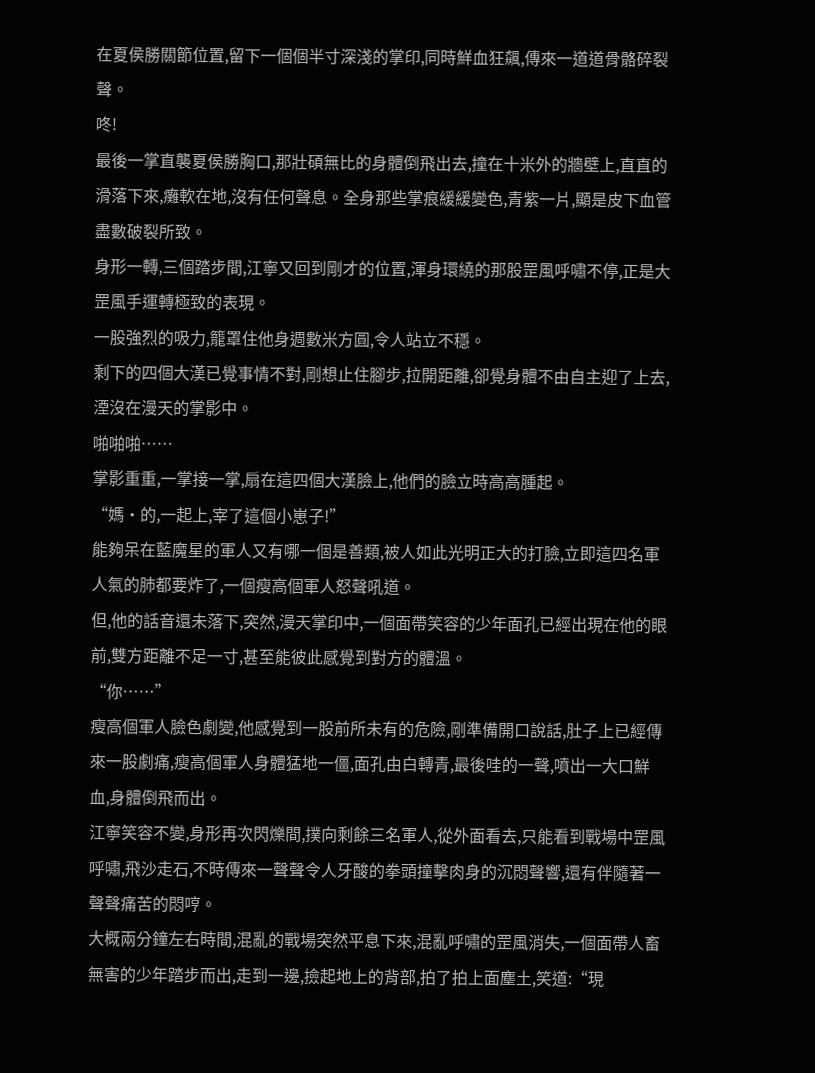在夏侯勝關節位置,留下一個個半寸深淺的掌印,同時鮮血狂飆,傳來一道道骨骼碎裂聲。
咚!
最後一掌直襲夏侯勝胸口,那壯碩無比的身體倒飛出去,撞在十米外的牆壁上,直直的滑落下來,癱軟在地,沒有任何聲息。全身那些掌痕緩緩變色,青紫一片,顯是皮下血管盡數破裂所致。
身形一轉,三個踏步間,江寧又回到剛才的位置,渾身環繞的那股罡風呼嘯不停,正是大罡風手運轉極致的表現。
一股強烈的吸力,籠罩住他身週數米方圓,令人站立不穩。
剩下的四個大漢已覺事情不對,剛想止住腳步,拉開距離,卻覺身體不由自主迎了上去,湮沒在漫天的掌影中。
啪啪啪……
掌影重重,一掌接一掌,扇在這四個大漢臉上,他們的臉立時高高腫起。
“媽•的,一起上,宰了這個小崽子!”
能夠呆在藍魔星的軍人又有哪一個是善類,被人如此光明正大的打臉,立即這四名軍人氣的肺都要炸了,一個瘦高個軍人怒聲吼道。
但,他的話音還未落下,突然,漫天掌印中,一個面帶笑容的少年面孔已經出現在他的眼前,雙方距離不足一寸,甚至能彼此感覺到對方的體溫。
“你……”
瘦高個軍人臉色劇變,他感覺到一股前所未有的危險,剛準備開口說話,肚子上已經傳來一股劇痛,瘦高個軍人身體猛地一僵,面孔由白轉青,最後哇的一聲,噴出一大口鮮血,身體倒飛而出。
江寧笑容不變,身形再次閃爍間,撲向剩餘三名軍人,從外面看去,只能看到戰場中罡風呼嘯,飛沙走石,不時傳來一聲聲令人牙酸的拳頭撞擊肉身的沉悶聲響,還有伴隨著一聲聲痛苦的悶哼。
大概兩分鐘左右時間,混亂的戰場突然平息下來,混亂呼嘯的罡風消失,一個面帶人畜無害的少年踏步而出,走到一邊,撿起地上的背部,拍了拍上面塵土,笑道:“現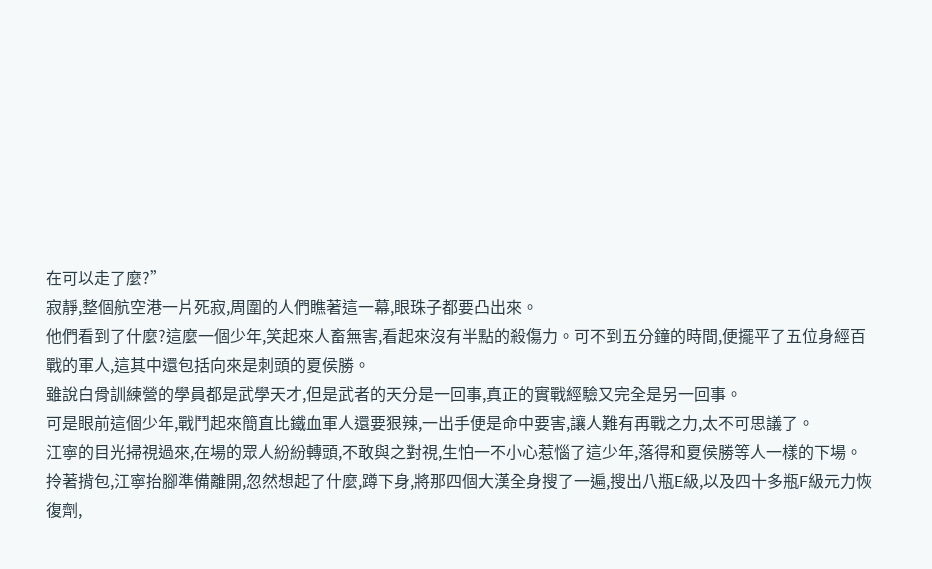在可以走了麼?”
寂靜,整個航空港一片死寂,周圍的人們瞧著這一幕,眼珠子都要凸出來。
他們看到了什麼?這麼一個少年,笑起來人畜無害,看起來沒有半點的殺傷力。可不到五分鐘的時間,便擺平了五位身經百戰的軍人,這其中還包括向來是刺頭的夏侯勝。
雖說白骨訓練營的學員都是武學天才,但是武者的天分是一回事,真正的實戰經驗又完全是另一回事。
可是眼前這個少年,戰鬥起來簡直比鐵血軍人還要狠辣,一出手便是命中要害,讓人難有再戰之力,太不可思議了。
江寧的目光掃視過來,在場的眾人紛紛轉頭,不敢與之對視,生怕一不小心惹惱了這少年,落得和夏侯勝等人一樣的下場。
拎著揹包,江寧抬腳準備離開,忽然想起了什麼,蹲下身,將那四個大漢全身搜了一遍,搜出八瓶E級,以及四十多瓶F級元力恢復劑,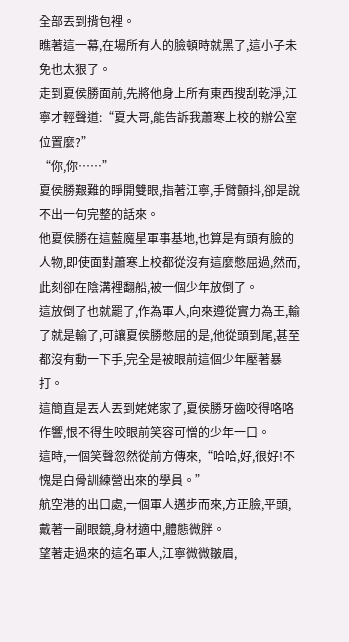全部丟到揹包裡。
瞧著這一幕,在場所有人的臉頓時就黑了,這小子未免也太狠了。
走到夏侯勝面前,先將他身上所有東西搜刮乾淨,江寧才輕聲道:“夏大哥,能告訴我蕭寒上校的辦公室位置麼?”
“你,你……”
夏侯勝艱難的睜開雙眼,指著江寧,手臂顫抖,卻是說不出一句完整的話來。
他夏侯勝在這藍魔星軍事基地,也算是有頭有臉的人物,即使面對蕭寒上校都從沒有這麼憋屈過,然而,此刻卻在陰溝裡翻船,被一個少年放倒了。
這放倒了也就罷了,作為軍人,向來遵從實力為王,輸了就是輸了,可讓夏侯勝憋屈的是,他從頭到尾,甚至都沒有動一下手,完全是被眼前這個少年壓著暴打。
這簡直是丟人丟到姥姥家了,夏侯勝牙齒咬得咯咯作響,恨不得生咬眼前笑容可憎的少年一口。
這時,一個笑聲忽然從前方傳來,“哈哈,好,很好!不愧是白骨訓練營出來的學員。”
航空港的出口處,一個軍人邁步而來,方正臉,平頭,戴著一副眼鏡,身材適中,體態微胖。
望著走過來的這名軍人,江寧微微皺眉,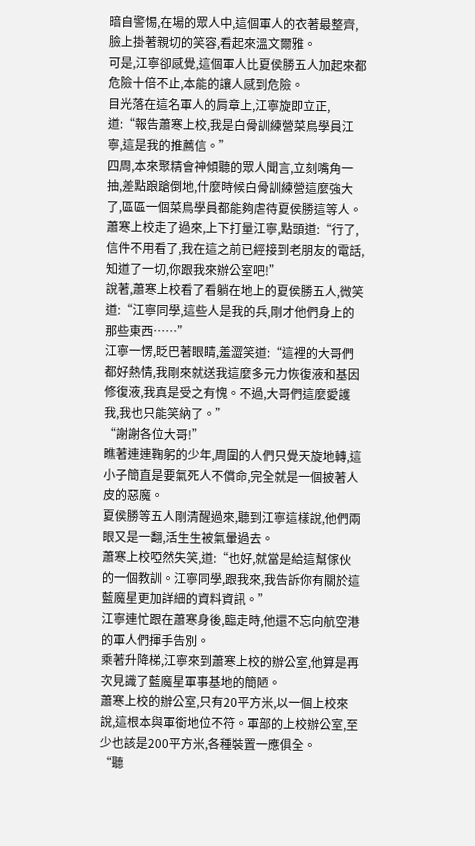暗自警惕,在場的眾人中,這個軍人的衣著最整齊,臉上掛著親切的笑容,看起來溫文爾雅。
可是,江寧卻感覺,這個軍人比夏侯勝五人加起來都危險十倍不止,本能的讓人感到危險。
目光落在這名軍人的肩章上,江寧旋即立正,道:“報告蕭寒上校,我是白骨訓練營菜鳥學員江寧,這是我的推薦信。”
四周,本來聚精會神傾聽的眾人聞言,立刻嘴角一抽,差點踉蹌倒地,什麼時候白骨訓練營這麼強大了,區區一個菜鳥學員都能夠虐待夏侯勝這等人。
蕭寒上校走了過來,上下打量江寧,點頭道:“行了,信件不用看了,我在這之前已經接到老朋友的電話,知道了一切,你跟我來辦公室吧!”
說著,蕭寒上校看了看躺在地上的夏侯勝五人,微笑道:“江寧同學,這些人是我的兵,剛才他們身上的那些東西……”
江寧一愣,眨巴著眼睛,羞澀笑道:“這裡的大哥們都好熱情,我剛來就送我這麼多元力恢復液和基因修復液,我真是受之有愧。不過,大哥們這麼愛護我,我也只能笑納了。”
“謝謝各位大哥!”
瞧著連連鞠躬的少年,周圍的人們只覺天旋地轉,這小子簡直是要氣死人不償命,完全就是一個披著人皮的惡魔。
夏侯勝等五人剛清醒過來,聽到江寧這樣說,他們兩眼又是一翻,活生生被氣暈過去。
蕭寒上校啞然失笑,道:“也好,就當是給這幫傢伙的一個教訓。江寧同學,跟我來,我告訴你有關於這藍魔星更加詳細的資料資訊。”
江寧連忙跟在蕭寒身後,臨走時,他還不忘向航空港的軍人們揮手告別。
乘著升降梯,江寧來到蕭寒上校的辦公室,他算是再次見識了藍魔星軍事基地的簡陋。
蕭寒上校的辦公室,只有20平方米,以一個上校來說,這根本與軍銜地位不符。軍部的上校辦公室,至少也該是200平方米,各種裝置一應俱全。
“聽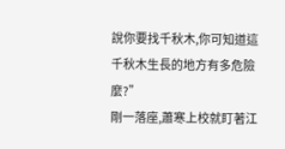說你要找千秋木,你可知道這千秋木生長的地方有多危險麼?”
剛一落座,蕭寒上校就盯著江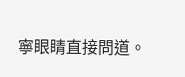寧眼睛直接問道。